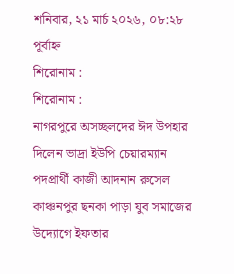শনিবার, ২১ মার্চ ২০২৬, ০৮:২৮ পূর্বাহ্ন
শিরোনাম :
শিরোনাম :
নাগরপুরে অসচ্ছলদের ঈদ উপহার দিলেন ভাদ্রা ইউপি চেয়ারম্যান পদপ্রার্থী কাজী আদনান রুসেল কাঞ্চনপুর ছনকা পাড়া যুব সমাজের উদ্যোগে ইফতার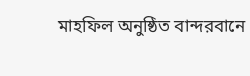মাহফিল অনুষ্ঠিত বান্দরবানে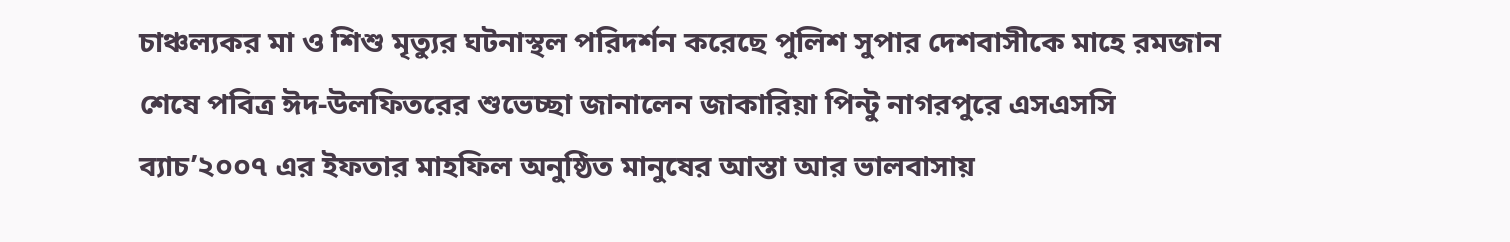চাঞ্চল্যকর মা ও শিশু মৃত্যুর ঘটনাস্থল পরিদর্শন করেছে পুলিশ সুপার দেশবাসীকে মাহে রমজান শেষে পবিত্র ঈদ-উলফিতরের শুভেচ্ছা জানালেন জাকারিয়া পিন্টু নাগরপুরে এসএসসি ব্যাচ’২০০৭ এর ইফতার মাহফিল অনুষ্ঠিত মানুষের আস্তা আর ভালবাসায়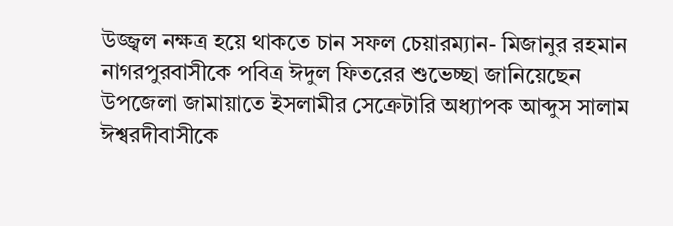উজ্জ্বল নক্ষত্র হয়ে থাকতে চান সফল চেয়ারম্যান- মিজানুর রহমান  নাগরপুরবাসীকে পবিত্র ঈদুল ফিতরের শুভেচ্ছা জানিয়েছেন উপজেলা জামায়াতে ইসলামীর সেক্রেটারি অধ্যাপক আব্দুস সালাম ঈশ্বরদীবাসীকে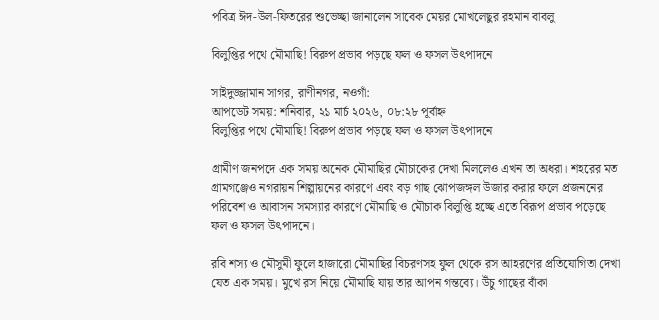পবিত্র ঈদ-উল-ফিতরের শুভেচ্ছা জানালেন সাবেক মেয়র মোখলেছুর রহমান বাবলু

বিলুপ্তির পথে মৌমাছি! বিরুপ প্রভাব পড়ছে ফল ও ফসল উৎপাদনে

সাইদুজ্জামান সাগর, রাণীনগর, নওগাঁ:
আপডেট সময়: শনিবার, ২১ মার্চ ২০২৬, ০৮:২৮ পূর্বাহ্ন
বিলুপ্তির পথে মৌমাছি! বিরুপ প্রভাব পড়ছে ফল ও ফসল উৎপাদনে

গ্রামীণ জনপদে এক সময় অনেক মৌমাছির মৌচাকের দেখা মিললেও এখন তা অধরা। শহরের মত গ্রামগঞ্জেও নগরায়ন শিল্পায়নের কারণে এবং বড় গাছ ঝোপজঙ্গল উজার করার ফলে প্রজননের পরিবেশ ও আবাসন সমস্যার কারণে মৌমাছি ও মৌচাক বিলুপ্তি হচ্ছে এতে বিরূপ প্রভাব পড়েছে ফল ও ফসল উৎপাদনে।

রবি শস্য ও মৌসুমী ফুলে হাজারো মৌমাছির বিচরণসহ ফুল থেকে রস আহরণের প্রতিযোগিতা দেখা যেত এক সময়। মুখে রস নিয়ে মৌমাছি যায় তার আপন গন্তব্যে। উঁচু গাছের বাঁকা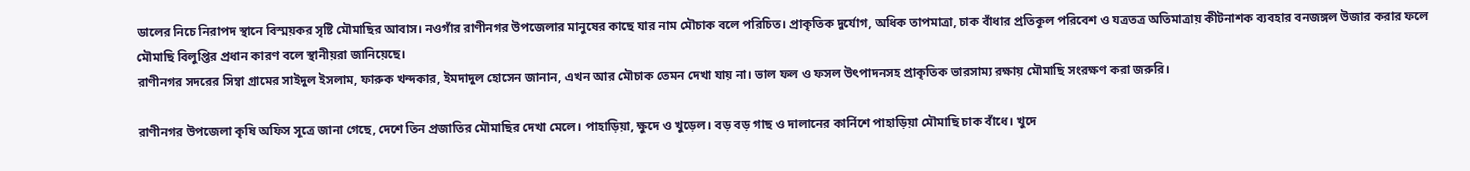ডালের নিচে নিরাপদ স্থানে বিস্ময়কর সৃষ্টি মৌমাছির আবাস। নওগাঁর রাণীনগর উপজেলার মানুষের কাছে যার নাম মৌচাক বলে পরিচিত। প্রাকৃতিক দুর্যোগ, অধিক তাপমাত্রা, চাক বাঁধার প্রতিকূল পরিবেশ ও যত্রতত্র অতিমাত্রায় কীটনাশক ব্যবহার বনজঙ্গল উজার করার ফলে মৌমাছি বিলুপ্তির প্রধান কারণ বলে স্থানীয়রা জানিয়েছে।
রাণীনগর সদরের সিম্বা গ্রামের সাইদুল ইসলাম, ফারুক খন্দকার, ইমদাদুল হোসেন জানান, এখন আর মৌচাক তেমন দেখা যায় না। ভাল ফল ও ফসল উৎপাদনসহ প্রাকৃতিক ভারসাম্য রক্ষায় মৌমাছি সংরক্ষণ করা জরুরি।

রাণীনগর উপজেলা কৃষি অফিস সূত্রে জানা গেছে, দেশে তিন প্রজাতির মৌমাছির দেখা মেলে। পাহাড়িয়া, ক্ষুদে ও খুড়েল। বড় বড় গাছ ও দালানের কার্নিশে পাহাড়িয়া মৌমাছি চাক বাঁধে। খুদে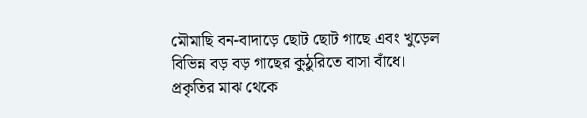মৌমাছি বন-বাদাড়ে ছোট ছোট গাছে এবং খুড়েল বিভিন্ন বড় বড় গাছের কুঠুরিতে বাসা বাঁধে। প্রকৃতির মাঝ থেকে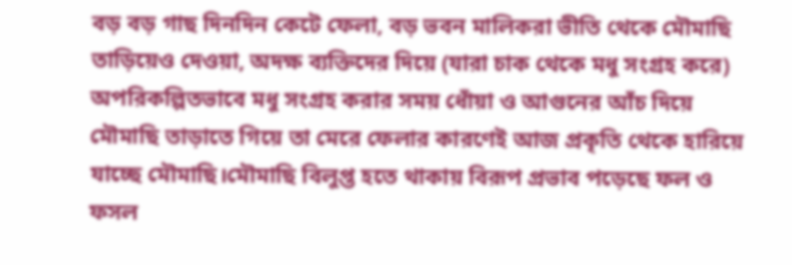বড় বড় গাছ দিনদিন কেটে ফেলা, বড় ভবন মালিকরা ভীতি থেকে মৌমাছি তাড়িয়েও দেওয়া, অদক্ষ ব্যক্তিদের দিয়ে (যারা চাক থেকে মধু সংগ্রহ করে) অপরিকল্পিতভাবে মধু সংগ্রহ করার সময় ধোঁয়া ও আগুনের আঁচ দিয়ে মৌমাছি তাড়াতে গিয়ে তা মেরে ফেলার কারণেই আজ প্রকৃতি থেকে হারিয়ে যাচ্ছে মৌমাছি।মৌমাছি বিলুপ্ত হতে থাকায় বিরূপ প্রভাব পড়েছে ফল ও ফসল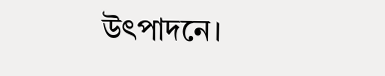উৎপাদনে।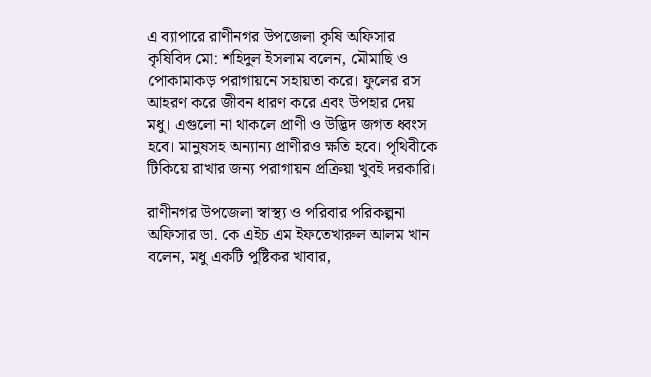এ ব্যাপারে রাণীনগর উপজেলা কৃষি অফিসার কৃষিবিদ মো: শহিদুল ইসলাম বলেন, মৌমাছি ও পোকামাকড় পরাগায়নে সহায়তা করে। ফুলের রস আহরণ করে জীবন ধারণ করে এবং উপহার দেয় মধু। এগুলো না থাকলে প্রাণী ও উদ্ভিদ জগত ধ্বংস হবে। মানুষসহ অন্যান্য প্রাণীরও ক্ষতি হবে। পৃথিবীকে টিকিয়ে রাখার জন্য পরাগায়ন প্রক্রিয়া খুবই দরকারি।

রাণীনগর উপজেলা স্বাস্থ্য ও পরিবার পরিকল্পনা অফিসার ডা. কে এইচ এম ইফতেখারুল আলম খান বলেন, মধু একটি পুষ্টিকর খাবার,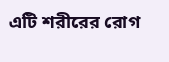এটি শরীরের রোগ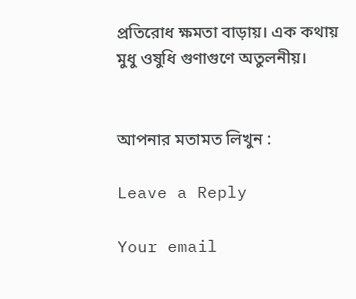প্রতিরোধ ক্ষমতা বাড়ায়। এক কথায় মুধু ওষুধি গুণাগুণে অতুলনীয়।


আপনার মতামত লিখুন :

Leave a Reply

Your email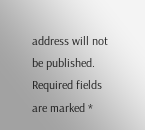address will not be published. Required fields are marked *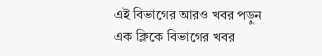এই বিভাগের আরও খবর পড়ুন
এক ক্লিকে বিভাগের খবর